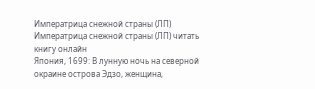Императрица снежной страны (ЛП)
Императрица снежной страны (ЛП) читать книгу онлайн
Япония, 1699: В лунную ночь на северной окраине острова Эдзо, женщина,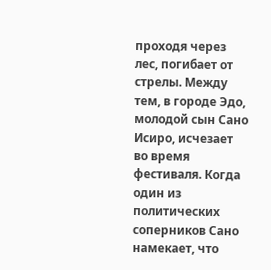проходя через лес, погибает от стрелы. Между тем, в городе Эдо, молодой сын Сано Исиро, исчезает во время фестиваля. Когда один из политических соперников Сано намекает, что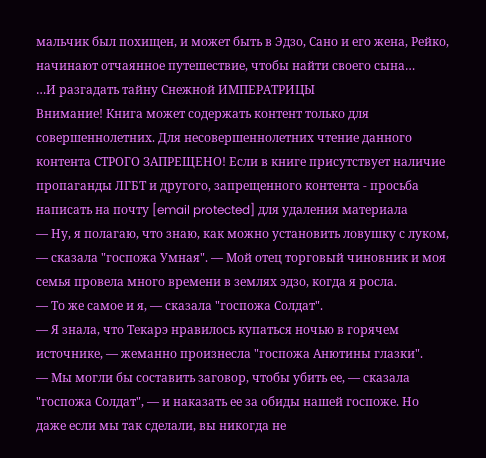мальчик был похищен, и может быть в Эдзо, Сано и его жена, Рейко, начинают отчаянное путешествие, чтобы найти своего сына…
…И разгадать тайну Снежной ИМПЕРАТРИЦЫ
Внимание! Книга может содержать контент только для совершеннолетних. Для несовершеннолетних чтение данного контента СТРОГО ЗАПРЕЩЕНО! Если в книге присутствует наличие пропаганды ЛГБТ и другого, запрещенного контента - просьба написать на почту [email protected] для удаления материала
— Ну, я полагаю, что знаю, как можно установить ловушку с луком, — сказала "госпожа Умная". — Мой отец торговый чиновник и моя семья провела много времени в землях эдзо, когда я росла.
— То же самое и я, — сказала "госпожа Солдат".
— Я знала, что Текарэ нравилось купаться ночью в горячем источнике, — жеманно произнесла "госпожа Анютины глазки".
— Мы могли бы составить заговор, чтобы убить ее, — сказала "госпожа Солдат", — и наказать ее за обиды нашей госпоже. Но даже если мы так сделали, вы никогда не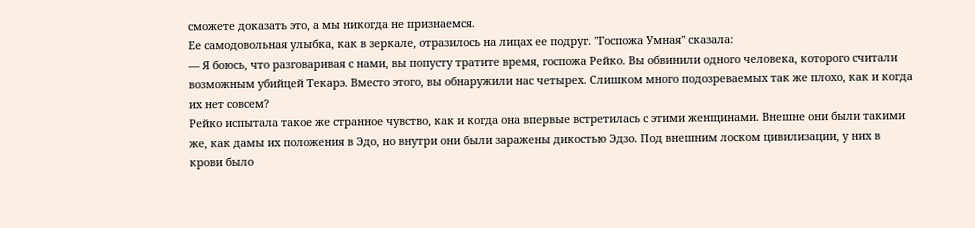сможете доказать это, а мы никогда не признаемся.
Ее самодовольная улыбка, как в зеркале, отразилось на лицах ее подруг. "Госпожа Умная" сказала:
— Я боюсь, что разговаривая с нами, вы попусту тратите время, госпожа Рейко. Вы обвинили одного человека, которого считали возможным убийцей Текарэ. Вместо этого, вы обнаружили нас четырех. Слишком много подозреваемых так же плохо, как и когда их нет совсем?
Рейко испытала такое же странное чувство, как и когда она впервые встретилась с этими женщинами. Внешне они были такими же, как дамы их положения в Эдо, но внутри они были заражены дикостью Эдзо. Под внешним лоском цивилизации, у них в крови было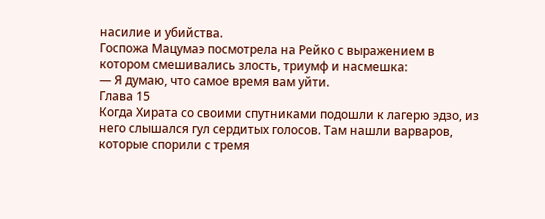насилие и убийства.
Госпожа Мацумаэ посмотрела на Рейко с выражением в котором смешивались злость, триумф и насмешка:
— Я думаю, что самое время вам уйти.
Глава 15
Когда Хирата со своими спутниками подошли к лагерю эдзо, из него слышался гул сердитых голосов. Там нашли варваров, которые спорили с тремя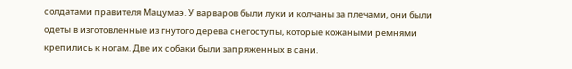солдатами правителя Мацумаэ. У варваров были луки и колчаны за плечами, они были одеты в изготовленные из гнутого дерева снегоступы, которые кожаными ремнями крепились к ногам. Две их собаки были запряженных в сани.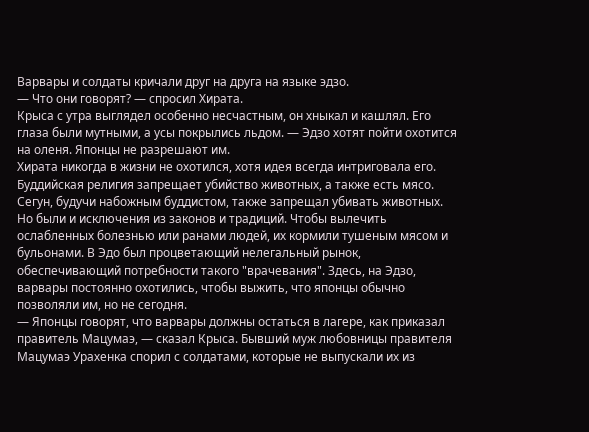Варвары и солдаты кричали друг на друга на языке эдзо.
— Что они говорят? — спросил Хирата.
Крыса с утра выглядел особенно несчастным, он хныкал и кашлял. Его глаза были мутными, а усы покрылись льдом. — Эдзо хотят пойти охотится на оленя. Японцы не разрешают им.
Хирата никогда в жизни не охотился, хотя идея всегда интриговала его. Буддийская религия запрещает убийство животных, а также есть мясо. Сегун, будучи набожным буддистом, также запрещал убивать животных. Но были и исключения из законов и традиций. Чтобы вылечить ослабленных болезнью или ранами людей, их кормили тушеным мясом и бульонами. В Эдо был процветающий нелегальный рынок, обеспечивающий потребности такого "врачевания". Здесь, на Эдзо, варвары постоянно охотились, чтобы выжить, что японцы обычно позволяли им, но не сегодня.
— Японцы говорят, что варвары должны остаться в лагере, как приказал правитель Мацумаэ, — сказал Крыса. Бывший муж любовницы правителя Мацумаэ Урахенка спорил с солдатами, которые не выпускали их из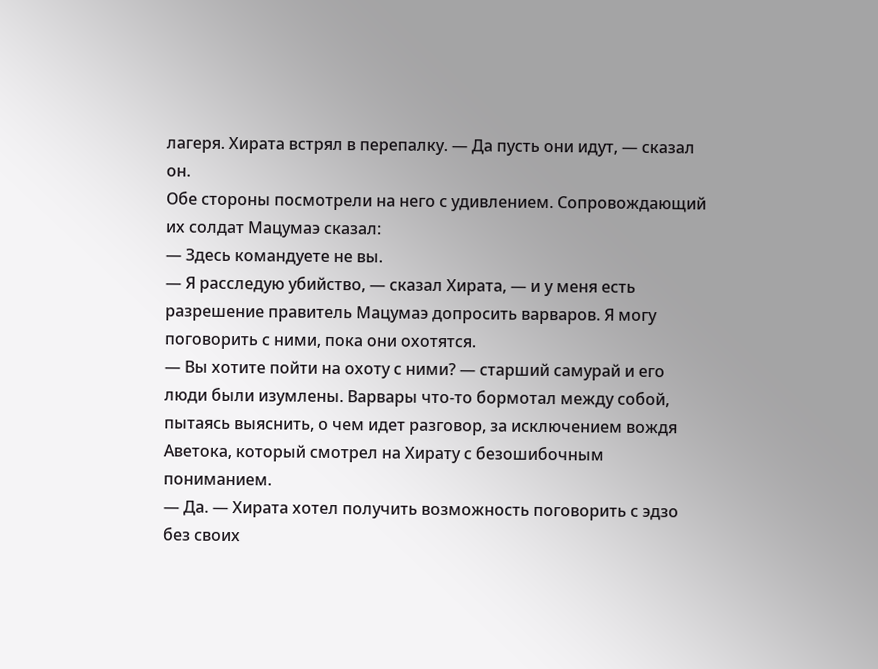лагеря. Хирата встрял в перепалку. — Да пусть они идут, — сказал он.
Обе стороны посмотрели на него с удивлением. Сопровождающий их солдат Мацумаэ сказал:
— Здесь командуете не вы.
— Я расследую убийство, — сказал Хирата, — и у меня есть разрешение правитель Мацумаэ допросить варваров. Я могу поговорить с ними, пока они охотятся.
— Вы хотите пойти на охоту с ними? — старший самурай и его люди были изумлены. Варвары что-то бормотал между собой, пытаясь выяснить, о чем идет разговор, за исключением вождя Аветока, который смотрел на Хирату с безошибочным пониманием.
— Да. — Хирата хотел получить возможность поговорить с эдзо без своих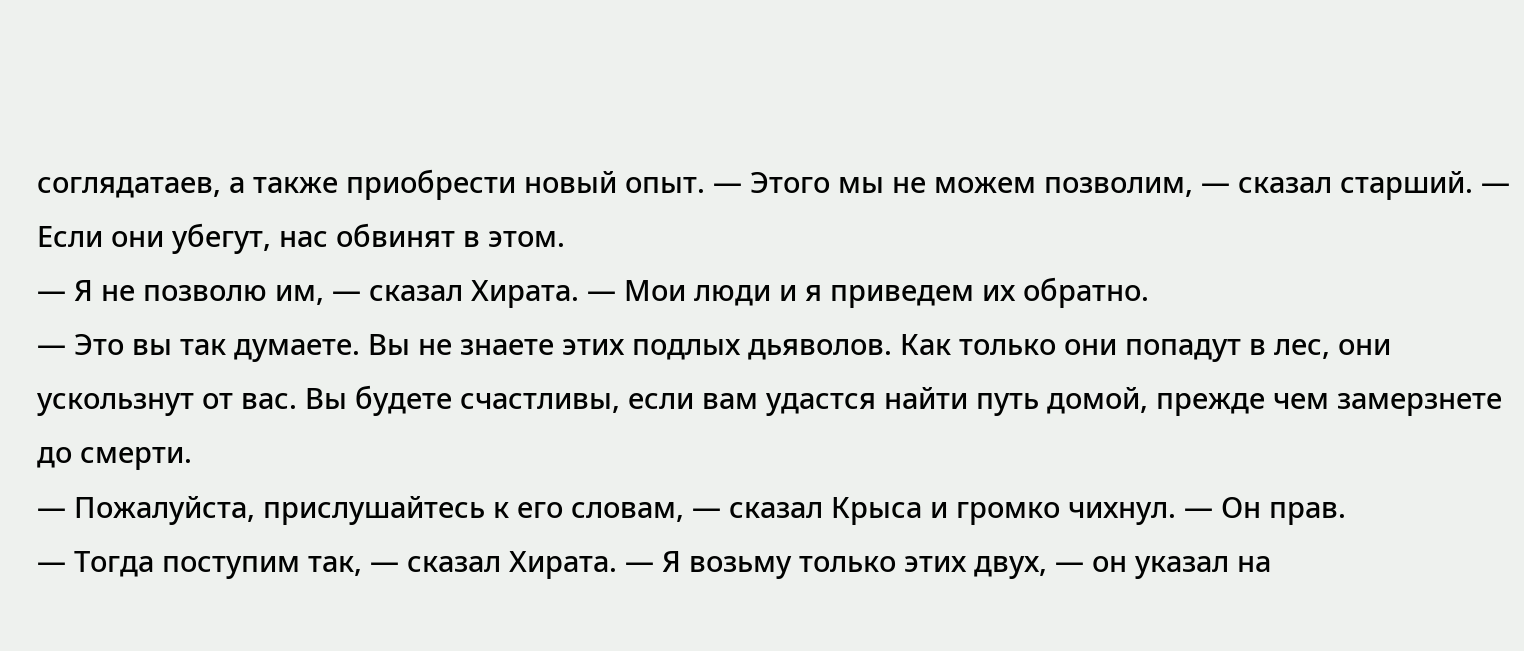соглядатаев, а также приобрести новый опыт. — Этого мы не можем позволим, — сказал старший. — Если они убегут, нас обвинят в этом.
— Я не позволю им, — сказал Хирата. — Мои люди и я приведем их обратно.
— Это вы так думаете. Вы не знаете этих подлых дьяволов. Как только они попадут в лес, они ускользнут от вас. Вы будете счастливы, если вам удастся найти путь домой, прежде чем замерзнете до смерти.
— Пожалуйста, прислушайтесь к его словам, — сказал Крыса и громко чихнул. — Он прав.
— Тогда поступим так, — сказал Хирата. — Я возьму только этих двух, — он указал на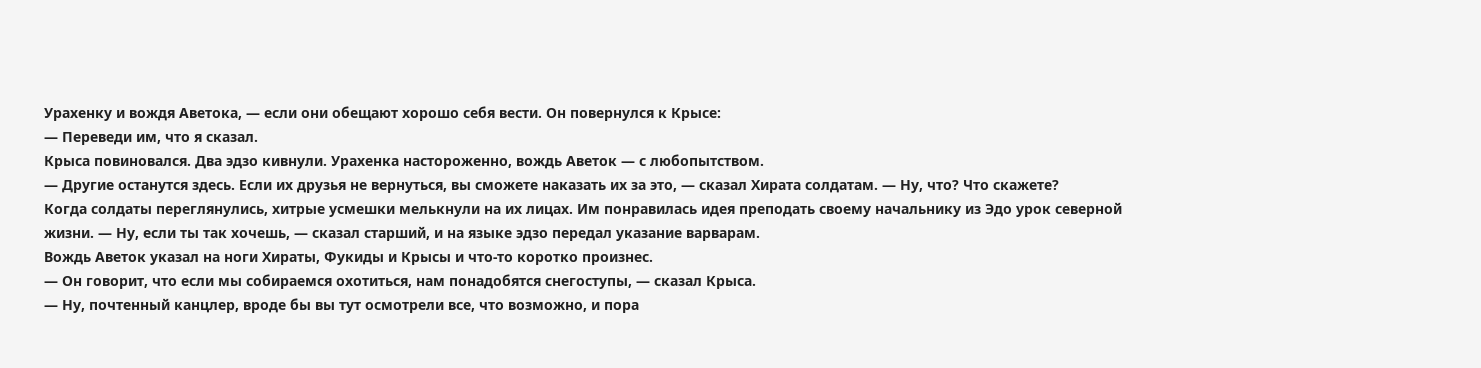Урахенку и вождя Аветока, — если они обещают хорошо себя вести. Он повернулся к Крысе:
— Переведи им, что я сказал.
Крыса повиновался. Два эдзо кивнули. Урахенка настороженно, вождь Аветок — с любопытством.
— Другие останутся здесь. Если их друзья не вернуться, вы сможете наказать их за это, — сказал Хирата солдатам. — Ну, что? Что скажете?
Когда солдаты переглянулись, хитрые усмешки мелькнули на их лицах. Им понравилась идея преподать своему начальнику из Эдо урок северной жизни. — Ну, если ты так хочешь, — сказал старший, и на языке эдзо передал указание варварам.
Вождь Аветок указал на ноги Хираты, Фукиды и Крысы и что-то коротко произнес.
— Он говорит, что если мы собираемся охотиться, нам понадобятся снегоступы, — сказал Крыса.
— Ну, почтенный канцлер, вроде бы вы тут осмотрели все, что возможно, и пора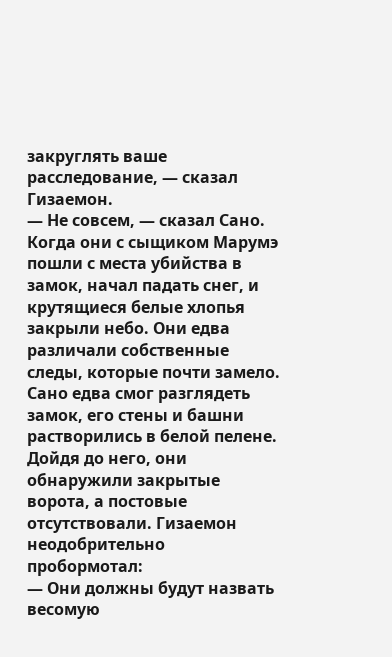закруглять ваше расследование, — сказал Гизаемон.
— Не совсем, — сказал Сано.
Когда они с сыщиком Марумэ пошли с места убийства в замок, начал падать снег, и крутящиеся белые хлопья закрыли небо. Они едва различали собственные следы, которые почти замело. Сано едва смог разглядеть замок, его стены и башни растворились в белой пелене. Дойдя до него, они обнаружили закрытые ворота, а постовые отсутствовали. Гизаемон неодобрительно пробормотал:
— Они должны будут назвать весомую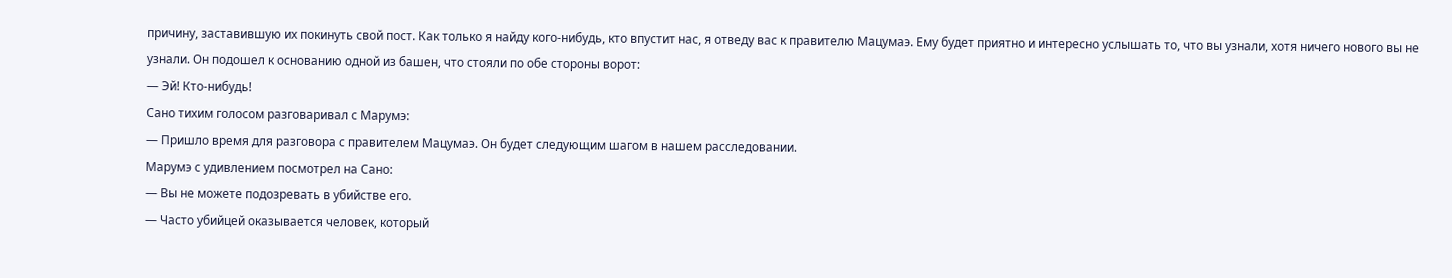причину, заставившую их покинуть свой пост. Как только я найду кого-нибудь, кто впустит нас, я отведу вас к правителю Мацумаэ. Ему будет приятно и интересно услышать то, что вы узнали, хотя ничего нового вы не узнали. Он подошел к основанию одной из башен, что стояли по обе стороны ворот:
— Эй! Кто-нибудь!
Сано тихим голосом разговаривал с Марумэ:
— Пришло время для разговора с правителем Мацумаэ. Он будет следующим шагом в нашем расследовании.
Марумэ с удивлением посмотрел на Сано:
— Вы не можете подозревать в убийстве его.
— Часто убийцей оказывается человек, который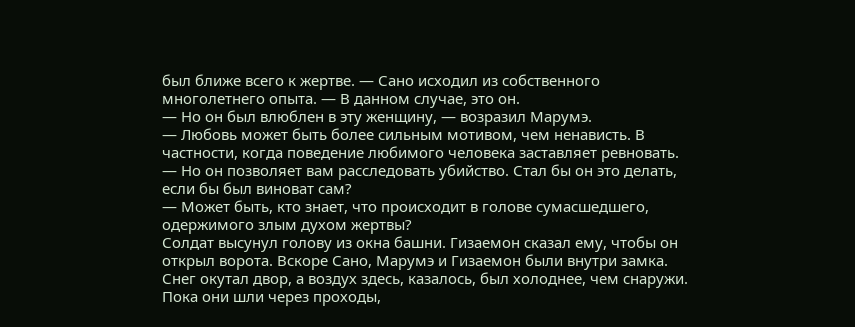был ближе всего к жертве. — Сано исходил из собственного многолетнего опыта. — В данном случае, это он.
— Но он был влюблен в эту женщину, — возразил Марумэ.
— Любовь может быть более сильным мотивом, чем ненависть. В частности, когда поведение любимого человека заставляет ревновать.
— Но он позволяет вам расследовать убийство. Стал бы он это делать, если бы был виноват сам?
— Может быть, кто знает, что происходит в голове сумасшедшего, одержимого злым духом жертвы?
Солдат высунул голову из окна башни. Гизаемон сказал ему, чтобы он открыл ворота. Вскоре Сано, Марумэ и Гизаемон были внутри замка. Снег окутал двор, а воздух здесь, казалось, был холоднее, чем снаружи. Пока они шли через проходы,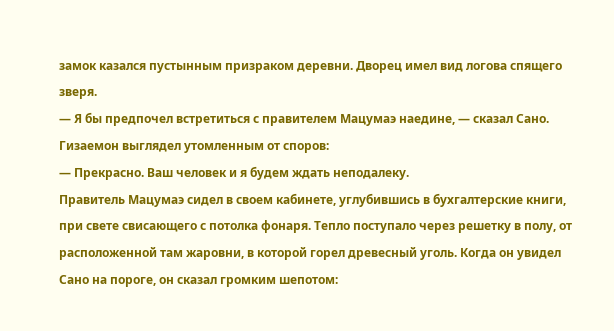замок казался пустынным призраком деревни. Дворец имел вид логова спящего зверя.
— Я бы предпочел встретиться с правителем Мацумаэ наедине, — сказал Сано.
Гизаемон выглядел утомленным от споров:
— Прекрасно. Ваш человек и я будем ждать неподалеку.
Правитель Мацумаэ сидел в своем кабинете, углубившись в бухгалтерские книги, при свете свисающего с потолка фонаря. Тепло поступало через решетку в полу, от расположенной там жаровни, в которой горел древесный уголь. Когда он увидел Сано на пороге, он сказал громким шепотом: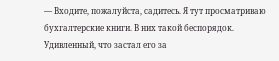— Входите, пожалуйста, садитесь. Я тут просматриваю бухгалтерские книги. В них такой беспорядок.
Удивленный, что застал его за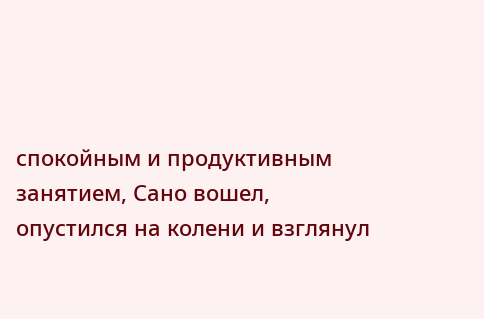спокойным и продуктивным занятием, Сано вошел, опустился на колени и взглянул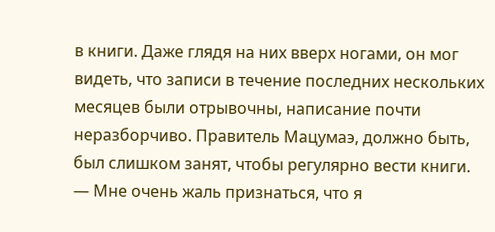в книги. Даже глядя на них вверх ногами, он мог видеть, что записи в течение последних нескольких месяцев были отрывочны, написание почти неразборчиво. Правитель Мацумаэ, должно быть, был слишком занят, чтобы регулярно вести книги.
— Мне очень жаль признаться, что я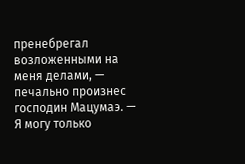пренебрегал возложенными на меня делами, — печально произнес господин Мацумаэ. — Я могу только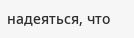надеяться, что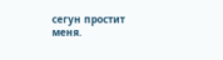сегун простит меня.